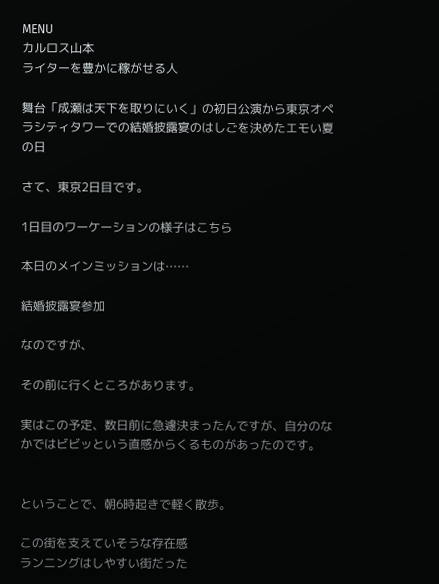MENU
カルロス山本
ライターを豊かに稼がせる人

舞台「成瀬は天下を取りにいく」の初日公演から東京オペラシティタワーでの結婚披露宴のはしごを決めたエモい夏の日

さて、東京2日目です。

1日目のワーケーションの様子はこちら

本日のメインミッションは……

結婚披露宴参加

なのですが、

その前に行くところがあります。

実はこの予定、数日前に急遽決まったんですが、自分のなかではビビッという直感からくるものがあったのです。


ということで、朝6時起きで軽く散歩。

この街を支えていそうな存在感
ランニングはしやすい街だった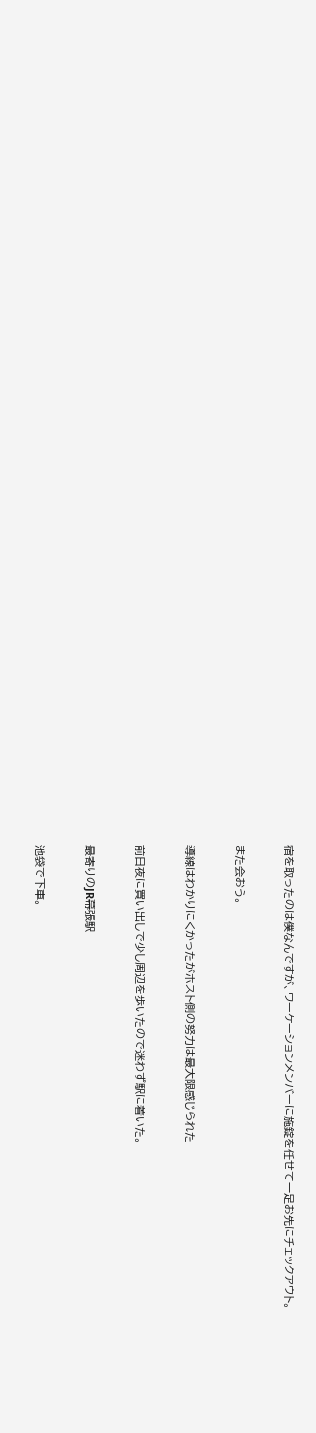宿を取ったのは僕なんですが、ワーケーションメンバーに施錠を任せて一足お先にチェックアウト。

また会おう。

導線はわかりにくかったがホスト側の努力は最大限感じられた

前日夜に買い出しで少し周辺を歩いたので迷わず駅に着いた。

最寄りのJR幕張駅

池袋で下車。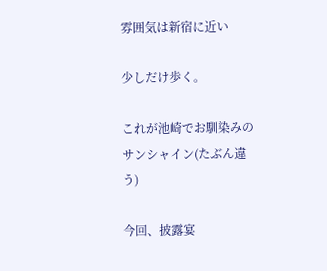雰囲気は新宿に近い

少しだけ歩く。

これが池崎でお馴染みのサンシャイン(たぶん違う)

今回、披露宴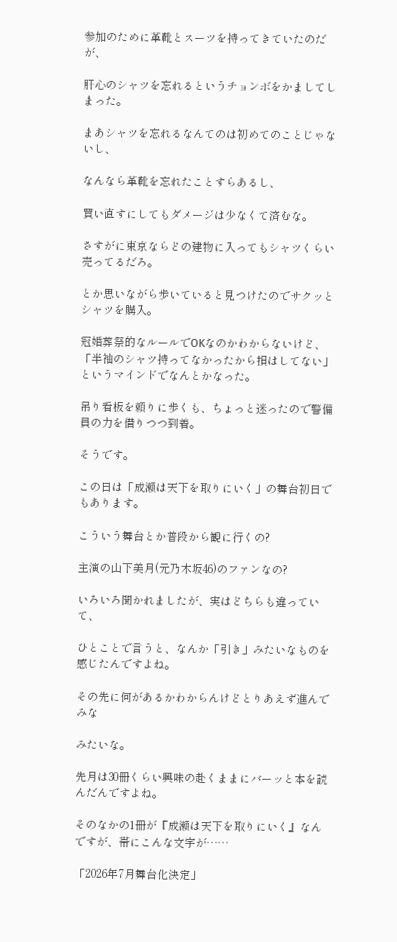参加のために革靴とスーツを持ってきていたのだが、

肝心のシャツを忘れるというチョンボをかましてしまった。

まあシャツを忘れるなんてのは初めてのことじゃないし、

なんなら革靴を忘れたことすらあるし、

買い直すにしてもダメージは少なくて済むな。

さすがに東京ならどの建物に入ってもシャツくらい売ってるだろ。

とか思いながら歩いていると見つけたのでサクッとシャツを購入。

冠婚葬祭的なルールでOKなのかわからないけど、「半袖のシャツ持ってなかったから損はしてない」というマインドでなんとかなった。

吊り看板を頼りに歩くも、ちょっと迷ったので警備員の力を借りつつ到着。

そうです。

この日は「成瀬は天下を取りにいく」の舞台初日でもあります。

こういう舞台とか普段から観に行くの?

主演の山下美月(元乃木坂46)のファンなの?

いろいろ聞かれましたが、実はどちらも違っていて、

ひとことで言うと、なんか「引き」みたいなものを感じたんですよね。

その先に何があるかわからんけどとりあえず進んでみな

みたいな。

先月は30冊くらい興味の赴くままにバーッと本を読んだんですよね。

そのなかの1冊が『成瀬は天下を取りにいく』なんですが、帯にこんな文字が……

「2026年7月舞台化決定」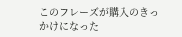このフレーズが購入のきっかけになった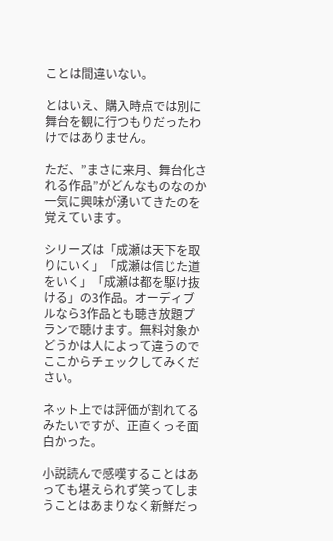ことは間違いない。

とはいえ、購入時点では別に舞台を観に行つもりだったわけではありません。

ただ、”まさに来月、舞台化される作品”がどんなものなのか一気に興味が湧いてきたのを覚えています。

シリーズは「成瀬は天下を取りにいく」「成瀬は信じた道をいく」「成瀬は都を駆け抜ける」の3作品。オーディブルなら3作品とも聴き放題プランで聴けます。無料対象かどうかは人によって違うのでここからチェックしてみください。

ネット上では評価が割れてるみたいですが、正直くっそ面白かった。

小説読んで感嘆することはあっても堪えられず笑ってしまうことはあまりなく新鮮だっ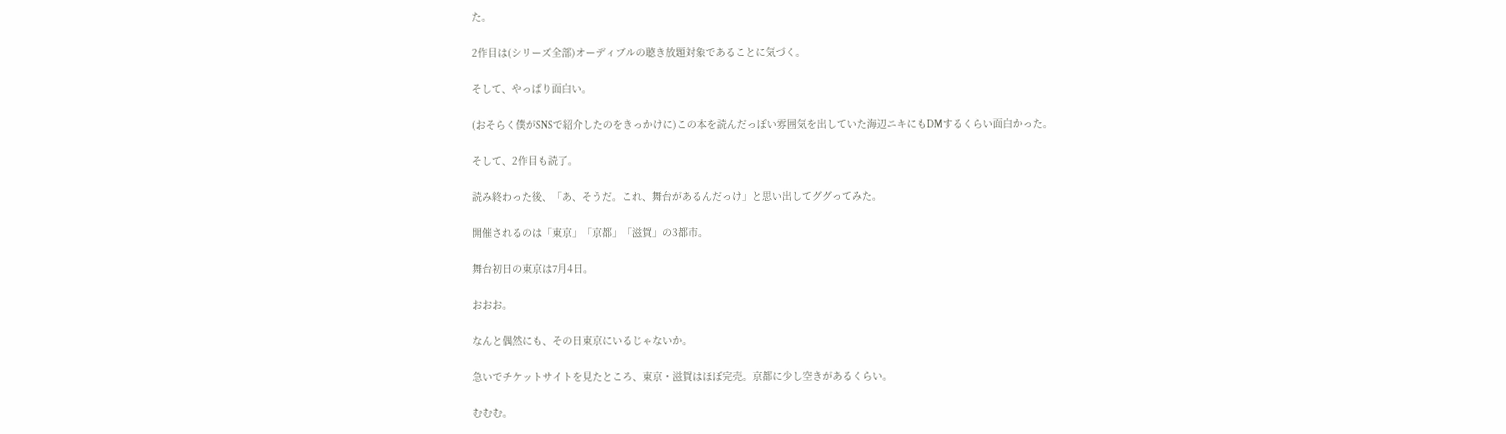た。

2作目は(シリーズ全部)オーディブルの聴き放題対象であることに気づく。

そして、やっぱり面白い。

(おそらく僕がSNSで紹介したのをきっかけに)この本を読んだっぽい雰囲気を出していた海辺ニキにもDMするくらい面白かった。

そして、2作目も読了。

読み終わった後、「あ、そうだ。これ、舞台があるんだっけ」と思い出してググってみた。

開催されるのは「東京」「京都」「滋賀」の3都市。

舞台初日の東京は7月4日。

おおお。

なんと偶然にも、その日東京にいるじゃないか。

急いでチケットサイトを見たところ、東京・滋賀はほぼ完売。京都に少し空きがあるくらい。

むむむ。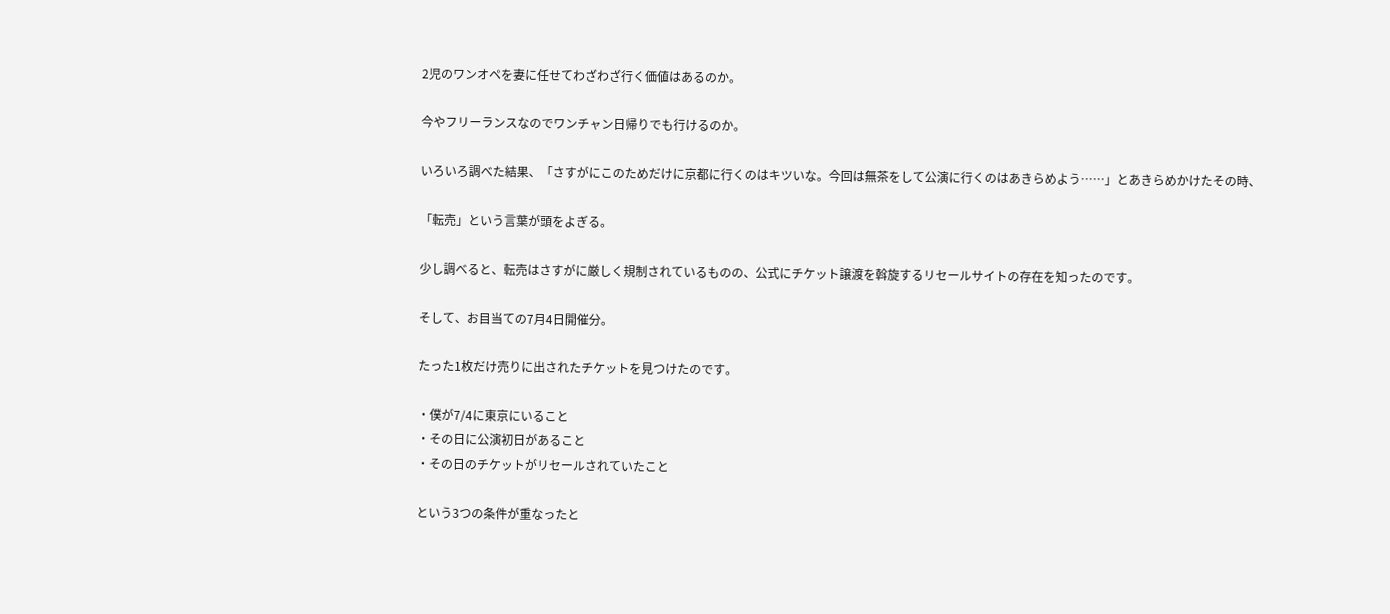2児のワンオペを妻に任せてわざわざ行く価値はあるのか。

今やフリーランスなのでワンチャン日帰りでも行けるのか。

いろいろ調べた結果、「さすがにこのためだけに京都に行くのはキツいな。今回は無茶をして公演に行くのはあきらめよう……」とあきらめかけたその時、

「転売」という言葉が頭をよぎる。

少し調べると、転売はさすがに厳しく規制されているものの、公式にチケット譲渡を斡旋するリセールサイトの存在を知ったのです。

そして、お目当ての7月4日開催分。

たった1枚だけ売りに出されたチケットを見つけたのです。

・僕が7/4に東京にいること
・その日に公演初日があること
・その日のチケットがリセールされていたこと

という3つの条件が重なったと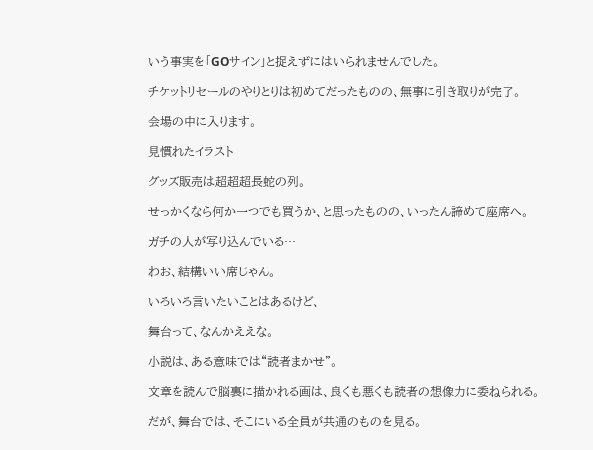いう事実を「GOサイン」と捉えずにはいられませんでした。

チケットリセールのやりとりは初めてだったものの、無事に引き取りが完了。

会場の中に入ります。

見慣れたイラスト

グッズ販売は超超超長蛇の列。

せっかくなら何か一つでも買うか、と思ったものの、いったん諦めて座席へ。

ガチの人が写り込んでいる…

わお、結構いい席じゃん。

いろいろ言いたいことはあるけど、

舞台って、なんかええな。

小説は、ある意味では“読者まかせ”。

文章を読んで脳裏に描かれる画は、良くも悪くも読者の想像力に委ねられる。

だが、舞台では、そこにいる全員が共通のものを見る。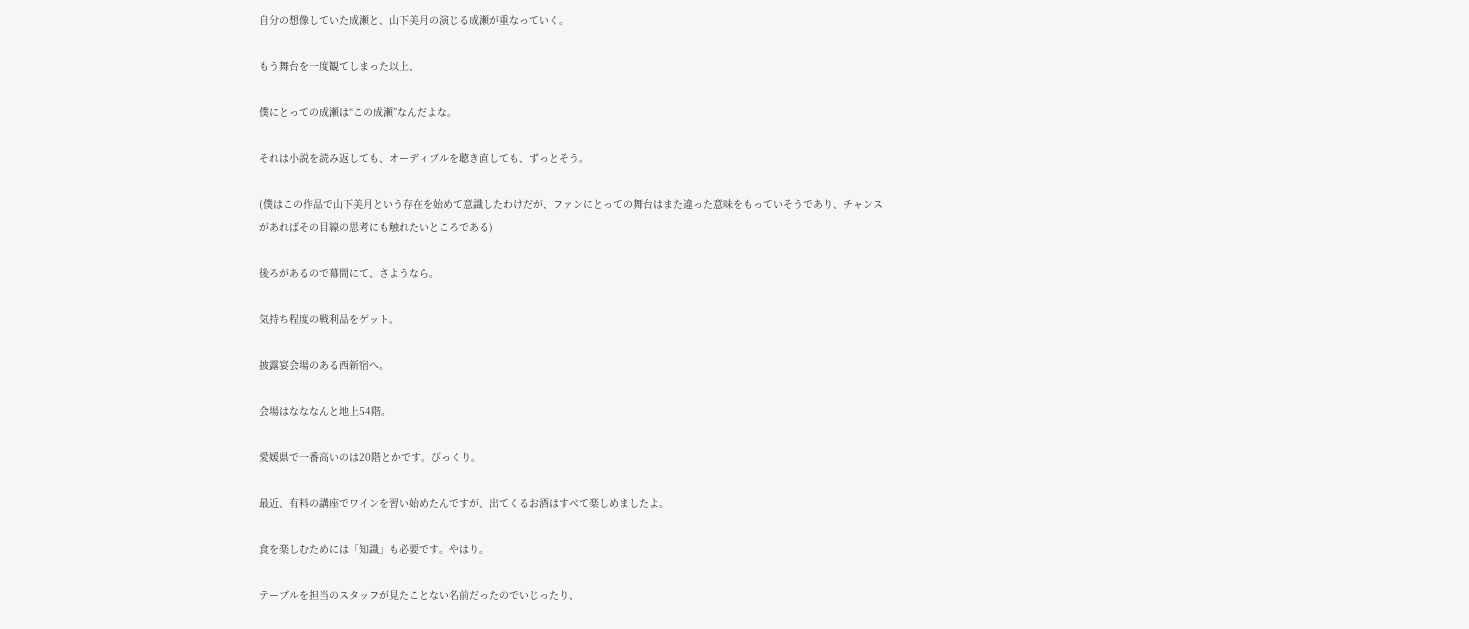自分の想像していた成瀬と、山下美月の演じる成瀬が重なっていく。

もう舞台を一度観てしまった以上、

僕にとっての成瀬は“この成瀬”なんだよな。

それは小説を読み返しても、オーディブルを聴き直しても、ずっとそう。

(僕はこの作品で山下美月という存在を始めて意識したわけだが、ファンにとっての舞台はまた違った意味をもっていそうであり、チャンスがあればその目線の思考にも触れたいところである)

後ろがあるので幕間にて、さようなら。

気持ち程度の戦利品をゲット。

披露宴会場のある西新宿へ。

会場はなななんと地上54階。

愛媛県で一番高いのは20階とかです。びっくり。

最近、有料の講座でワインを習い始めたんですが、出てくるお酒はすべて楽しめましたよ。

食を楽しむためには「知識」も必要です。やはり。

テーブルを担当のスタッフが見たことない名前だったのでいじったり、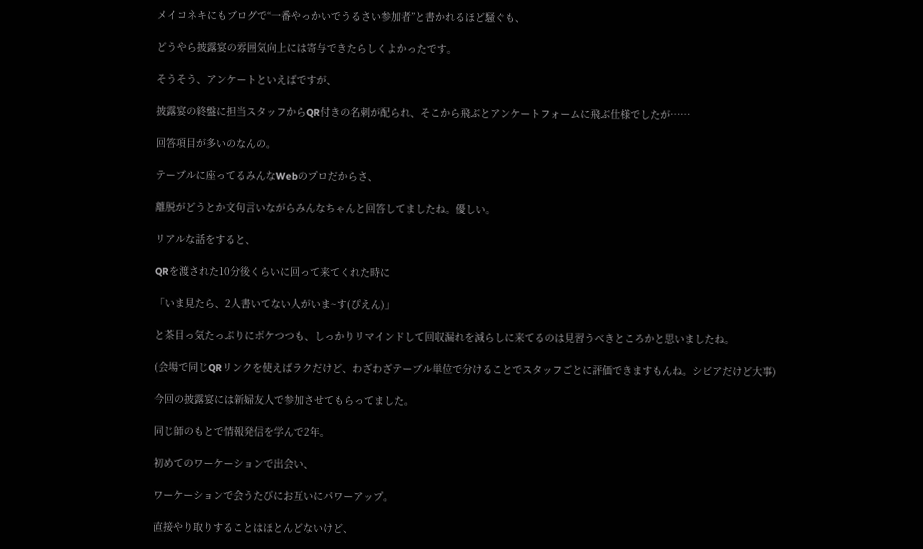メイコネキにもブログで“一番やっかいでうるさい参加者”と書かれるほど騒ぐも、

どうやら披露宴の雰囲気向上には寄与できたらしくよかったです。

そうそう、アンケートといえばですが、

披露宴の終盤に担当スタッフからQR付きの名刺が配られ、そこから飛ぶとアンケートフォームに飛ぶ仕様でしたが……

回答項目が多いのなんの。

テーブルに座ってるみんなWebのプロだからさ、

離脱がどうとか文句言いながらみんなちゃんと回答してましたね。優しい。

リアルな話をすると、

QRを渡された10分後くらいに回って来てくれた時に

「いま見たら、2人書いてない人がいま~す(ぴえん)」

と茶目っ気たっぷりにボケつつも、しっかりリマインドして回収漏れを減らしに来てるのは見習うべきところかと思いましたね。

(会場で同じQRリンクを使えばラクだけど、わざわざテーブル単位で分けることでスタッフごとに評価できますもんね。シビアだけど大事)

今回の披露宴には新婦友人で参加させてもらってました。

同じ師のもとで情報発信を学んで2年。

初めてのワーケーションで出会い、

ワーケーションで会うたびにお互いにパワーアップ。

直接やり取りすることはほとんどないけど、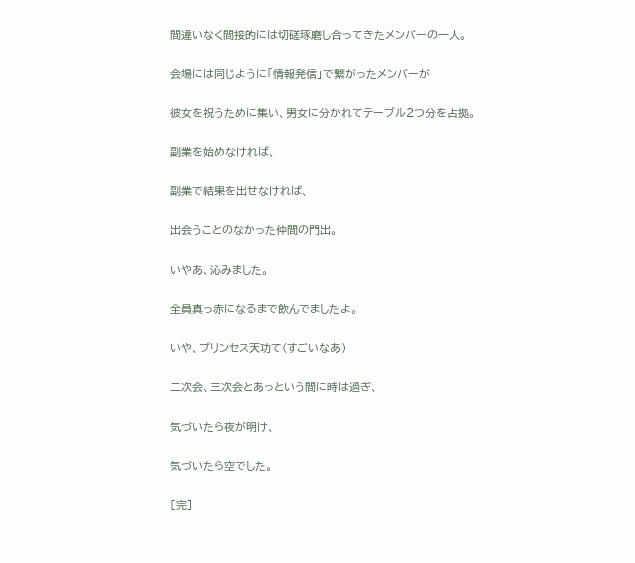間違いなく間接的には切磋琢磨し合ってきたメンバーの一人。

会場には同じように「情報発信」で繋がったメンバーが

彼女を祝うために集い、男女に分かれてテーブル2つ分を占拠。

副業を始めなければ、

副業で結果を出せなければ、

出会うことのなかった仲間の門出。

いやあ、沁みました。

全員真っ赤になるまで飲んでましたよ。

いや、プリンセス天功て(すごいなあ)

二次会、三次会とあっという間に時は過ぎ、

気づいたら夜が明け、

気づいたら空でした。

[完]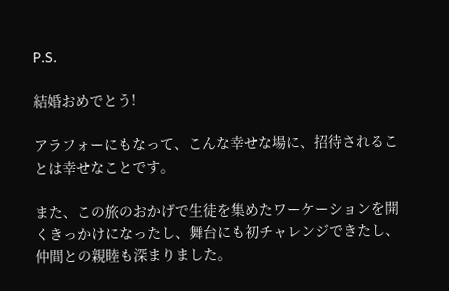P.S.

結婚おめでとう!

アラフォーにもなって、こんな幸せな場に、招待されることは幸せなことです。

また、この旅のおかげで生徒を集めたワーケーションを開くきっかけになったし、舞台にも初チャレンジできたし、仲間との親睦も深まりました。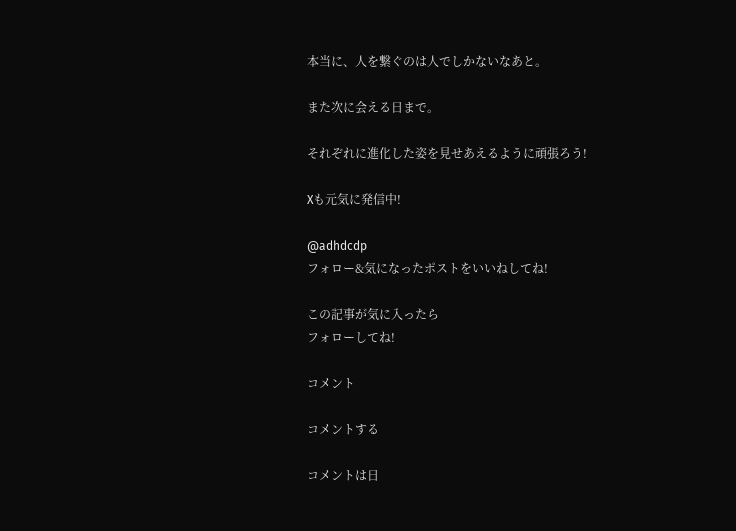本当に、人を繋ぐのは人でしかないなあと。

また次に会える日まで。

それぞれに進化した姿を見せあえるように頑張ろう!

Xも元気に発信中!

@adhdcdp
フォロー&気になったポストをいいねしてね!

この記事が気に入ったら
フォローしてね!

コメント

コメントする

コメントは日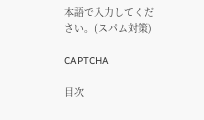本語で入力してください。(スパム対策)

CAPTCHA

目次